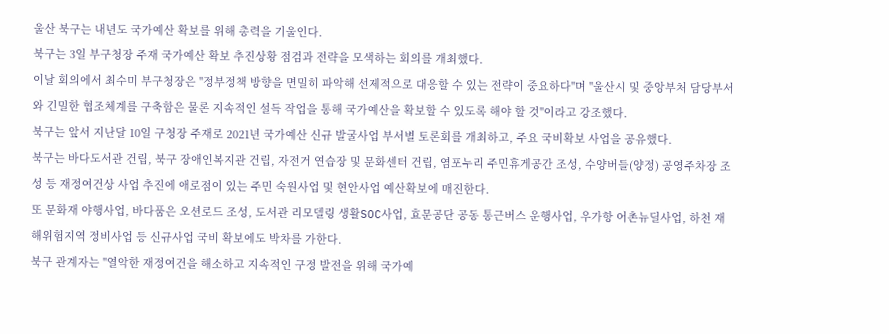울산 북구는 내년도 국가예산 확보를 위해 총력을 기울인다.
북구는 3일 부구청장 주재 국가예산 확보 추진상황 점검과 전략을 모색하는 회의를 개최했다.
이날 회의에서 최수미 부구청장은 "정부정책 방향을 면밀히 파악해 선제적으로 대응할 수 있는 전략이 중요하다"며 "울산시 및 중앙부처 담당부서와 긴밀한 협조체계를 구축함은 물론 지속적인 설득 작업을 통해 국가예산을 확보할 수 있도록 해야 할 것"이라고 강조했다.
북구는 앞서 지난달 10일 구청장 주재로 2021년 국가예산 신규 발굴사업 부서별 토론회를 개최하고, 주요 국비확보 사업을 공유했다.
북구는 바다도서관 건립, 북구 장애인복지관 건립, 자전거 연습장 및 문화센터 건립, 염포누리 주민휴게공간 조성, 수양버들(양정) 공영주차장 조성 등 재정여건상 사업 추진에 애로점이 있는 주민 숙원사업 및 현안사업 예산확보에 매진한다.
또 문화재 야행사업, 바다품은 오션로드 조성, 도서관 리모델링 생활SOC사업, 효문공단 공동 통근버스 운행사업, 우가항 어촌뉴딜사업, 하천 재해위험지역 정비사업 등 신규사업 국비 확보에도 박차를 가한다.
북구 관계자는 "열악한 재정여건을 해소하고 지속적인 구정 발전을 위해 국가예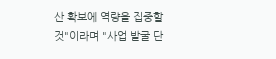산 확보에 역량을 집중할 것"이라며 "사업 발굴 단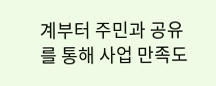계부터 주민과 공유를 통해 사업 만족도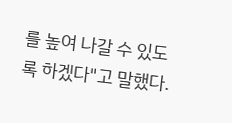를 높여 나갈 수 있도록 하겠다"고 말했다.